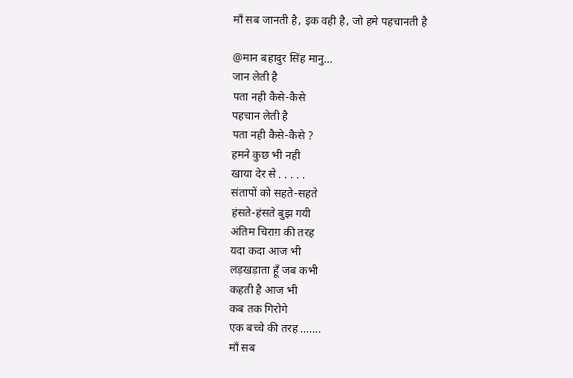माँ सब जानती है, इक वही है, जो हमे पहचानती है

@मान बहादुर सिंह मानु…
जान लेती है
पता नही कैसे-कैसे
पहचान लेती है
पता नही कैसे-कैसे ?
हमने कुछ भी नही
खाया देर से . . . . .
संतापों को सहते-सहते
हंसते-हंसते बुझ गयी
अंतिम चिराग़ की तरह
यदा कदा आज भी
लड़खड़ाता हूँ जब कभी
कहती है आज भी
कब तक गिरोगे
एक बच्चे की तरह …….
माँ सब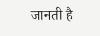जानती है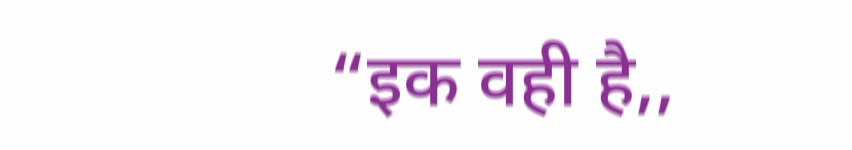“इक वही है,,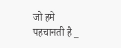जो हमे पहचानती है _